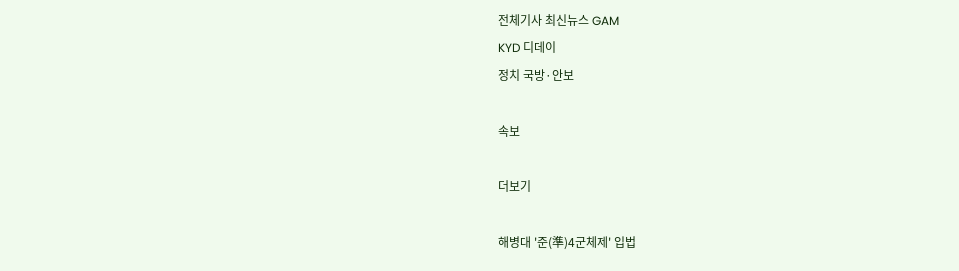전체기사 최신뉴스 GAM
KYD 디데이
정치 국방·안보

속보

더보기

해병대 '준(準)4군체제' 입법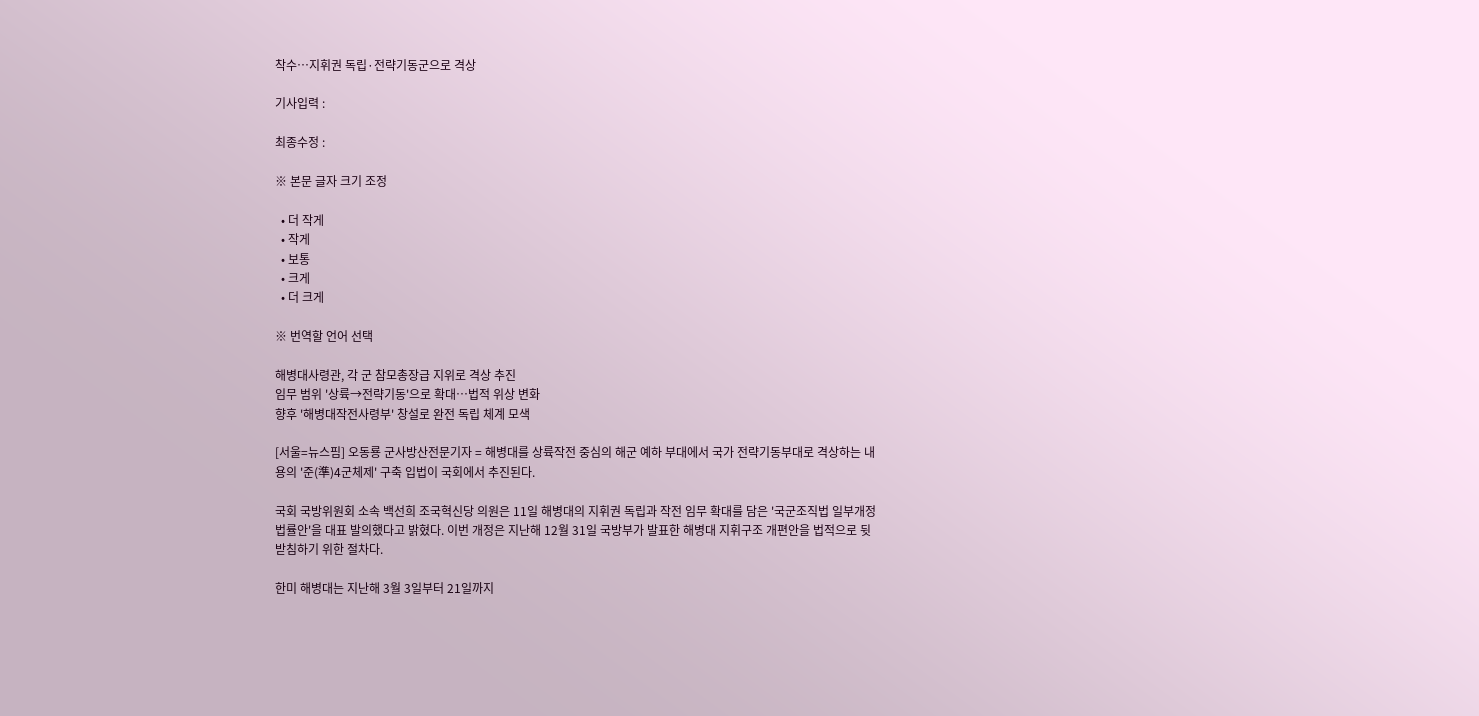착수…지휘권 독립·전략기동군으로 격상

기사입력 :

최종수정 :

※ 본문 글자 크기 조정

  • 더 작게
  • 작게
  • 보통
  • 크게
  • 더 크게

※ 번역할 언어 선택

해병대사령관, 각 군 참모총장급 지위로 격상 추진
임무 범위 '상륙→전략기동'으로 확대…법적 위상 변화
향후 '해병대작전사령부' 창설로 완전 독립 체계 모색

[서울=뉴스핌] 오동룡 군사방산전문기자 = 해병대를 상륙작전 중심의 해군 예하 부대에서 국가 전략기동부대로 격상하는 내용의 '준(準)4군체제' 구축 입법이 국회에서 추진된다.

국회 국방위원회 소속 백선희 조국혁신당 의원은 11일 해병대의 지휘권 독립과 작전 임무 확대를 담은 '국군조직법 일부개정법률안'을 대표 발의했다고 밝혔다. 이번 개정은 지난해 12월 31일 국방부가 발표한 해병대 지휘구조 개편안을 법적으로 뒷받침하기 위한 절차다.

한미 해병대는 지난해 3월 3일부터 21일까지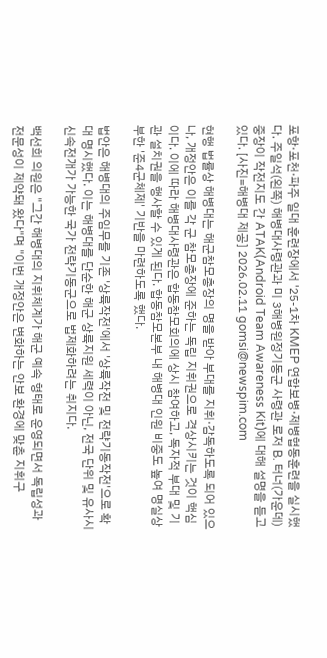포항·포천·파주 일대 훈련장에서 '25-1차 KMEP 연합보병·제병협동훈련을 실시했다. 주일석(왼쪽) 해병대사령관과 미 3해병원정기동군 사령관 로저 B. 터너(가운데) 중장이 작전지도 간 ATAK(Android Team Awareness Kit)에 대해 설명을 듣고 있다. [사진=해병대 제공] 2026.02.11 gomsi@newspim.com

현행 법률상 해병대는 해군참모총장의 명을 받아 부대를 지휘·감독하도록 되어 있으나, 개정안은 이를 각 군 참모총장에 준하는 독립 지휘권으로 격상시키는 것이 핵심이다. 이에 따라 해병대사령관은 합동참모회의에 상시 참여하고, 독자적 부대 및 기관 설치권을 행사할 수 있게 된다. 합동참모본부 내 해병대 인원 비중도 높여 명실상부한 '준4군체제' 기반을 마련하도록 했다.

법안은 해병대의 주임무를 기존 '상륙작전'에서 '상륙작전 및 전략기동작전'으로 확대 명시했다. 이는 해병대를 단순한 해군 상륙지원 세력이 아닌, 전국 단위 및 유사시 신속전개가 가능한 국가 전략기동군으로 법제화하려는 취지다.

백선희 의원은 "그간 해병대의 지휘체계가 해군 예속 형태로 운영되면서 독립성과 전문성이 제약돼 왔다"며 "이번 개정안은 변화하는 안보 환경에 맞춘 지휘구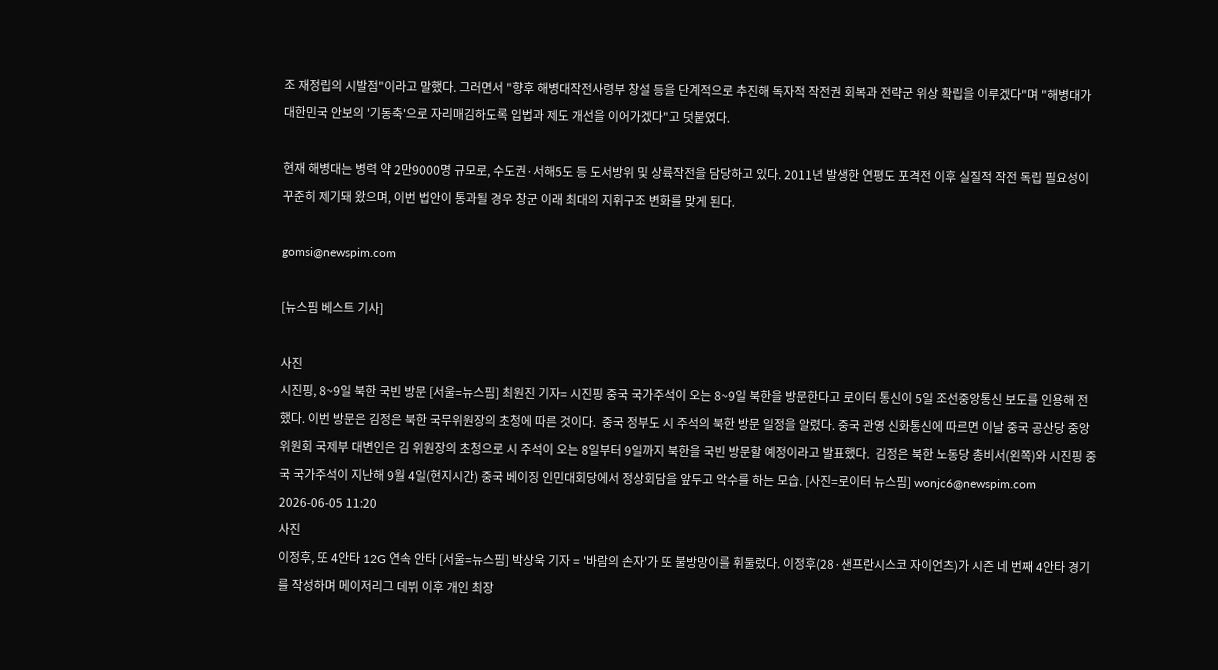조 재정립의 시발점"이라고 말했다. 그러면서 "향후 해병대작전사령부 창설 등을 단계적으로 추진해 독자적 작전권 회복과 전략군 위상 확립을 이루겠다"며 "해병대가 대한민국 안보의 '기동축'으로 자리매김하도록 입법과 제도 개선을 이어가겠다"고 덧붙였다.

현재 해병대는 병력 약 2만9000명 규모로, 수도권·서해5도 등 도서방위 및 상륙작전을 담당하고 있다. 2011년 발생한 연평도 포격전 이후 실질적 작전 독립 필요성이 꾸준히 제기돼 왔으며, 이번 법안이 통과될 경우 창군 이래 최대의 지휘구조 변화를 맞게 된다.

gomsi@newspim.com

[뉴스핌 베스트 기사]

사진
시진핑, 8~9일 북한 국빈 방문 [서울=뉴스핌] 최원진 기자= 시진핑 중국 국가주석이 오는 8~9일 북한을 방문한다고 로이터 통신이 5일 조선중앙통신 보도를 인용해 전했다. 이번 방문은 김정은 북한 국무위원장의 초청에 따른 것이다.  중국 정부도 시 주석의 북한 방문 일정을 알렸다. 중국 관영 신화통신에 따르면 이날 중국 공산당 중앙위원회 국제부 대변인은 김 위원장의 초청으로 시 주석이 오는 8일부터 9일까지 북한을 국빈 방문할 예정이라고 발표했다.  김정은 북한 노동당 총비서(왼쪽)와 시진핑 중국 국가주석이 지난해 9월 4일(현지시간) 중국 베이징 인민대회당에서 정상회담을 앞두고 악수를 하는 모습. [사진=로이터 뉴스핌] wonjc6@newspim.com   2026-06-05 11:20
사진
이정후, 또 4안타 12G 연속 안타 [서울=뉴스핌] 박상욱 기자 = '바람의 손자'가 또 불방망이를 휘둘렀다. 이정후(28·샌프란시스코 자이언츠)가 시즌 네 번째 4안타 경기를 작성하며 메이저리그 데뷔 이후 개인 최장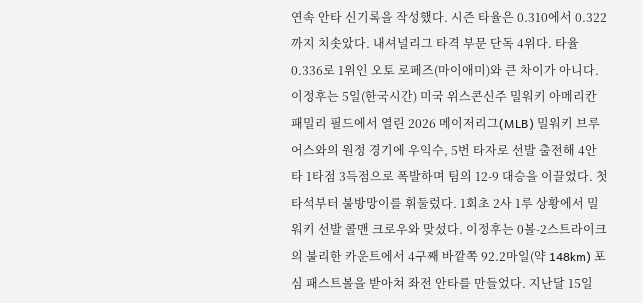연속 안타 신기록을 작성했다. 시즌 타율은 0.310에서 0.322까지 치솟았다. 내셔널리그 타격 부문 단독 4위다. 타율 0.336로 1위인 오토 로페즈(마이애미)와 큰 차이가 아니다. 이정후는 5일(한국시간) 미국 위스콘신주 밀워키 아메리칸 패밀리 필드에서 열린 2026 메이저리그(MLB) 밀워키 브루어스와의 원정 경기에 우익수, 5번 타자로 선발 출전해 4안타 1타점 3득점으로 폭발하며 팀의 12-9 대승을 이끌었다. 첫 타석부터 불방망이를 휘둘렀다. 1회초 2사 1루 상황에서 밀워키 선발 콜맨 크로우와 맞섰다. 이정후는 0볼-2스트라이크의 불리한 카운트에서 4구째 바깥쪽 92.2마일(약 148km) 포심 패스트볼을 받아쳐 좌전 안타를 만들었다. 지난달 15일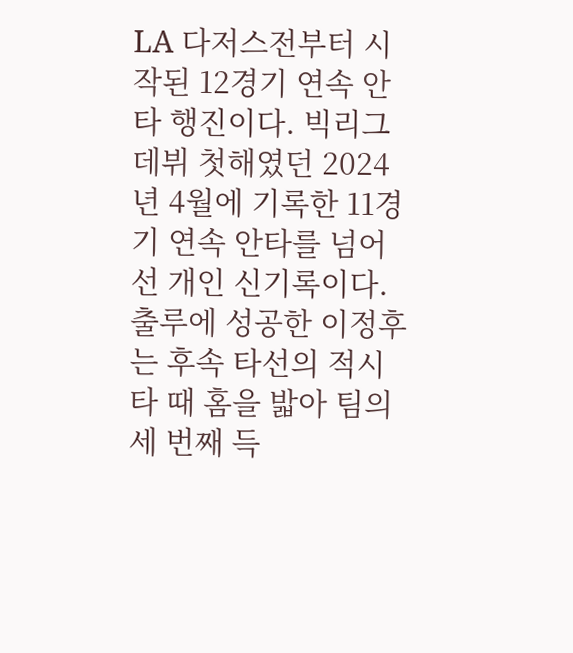LA 다저스전부터 시작된 12경기 연속 안타 행진이다. 빅리그 데뷔 첫해였던 2024년 4월에 기록한 11경기 연속 안타를 넘어선 개인 신기록이다. 출루에 성공한 이정후는 후속 타선의 적시타 때 홈을 밟아 팀의 세 번째 득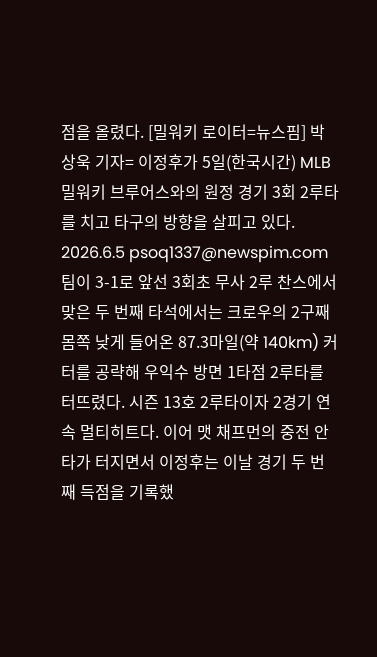점을 올렸다. [밀워키 로이터=뉴스핌] 박상욱 기자= 이정후가 5일(한국시간) MLB 밀워키 브루어스와의 원정 경기 3회 2루타를 치고 타구의 방향을 살피고 있다. 2026.6.5 psoq1337@newspim.com 팀이 3-1로 앞선 3회초 무사 2루 찬스에서 맞은 두 번째 타석에서는 크로우의 2구째 몸쪽 낮게 들어온 87.3마일(약 140km) 커터를 공략해 우익수 방면 1타점 2루타를 터뜨렸다. 시즌 13호 2루타이자 2경기 연속 멀티히트다. 이어 맷 채프먼의 중전 안타가 터지면서 이정후는 이날 경기 두 번째 득점을 기록했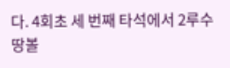다. 4회초 세 번째 타석에서 2루수 땅볼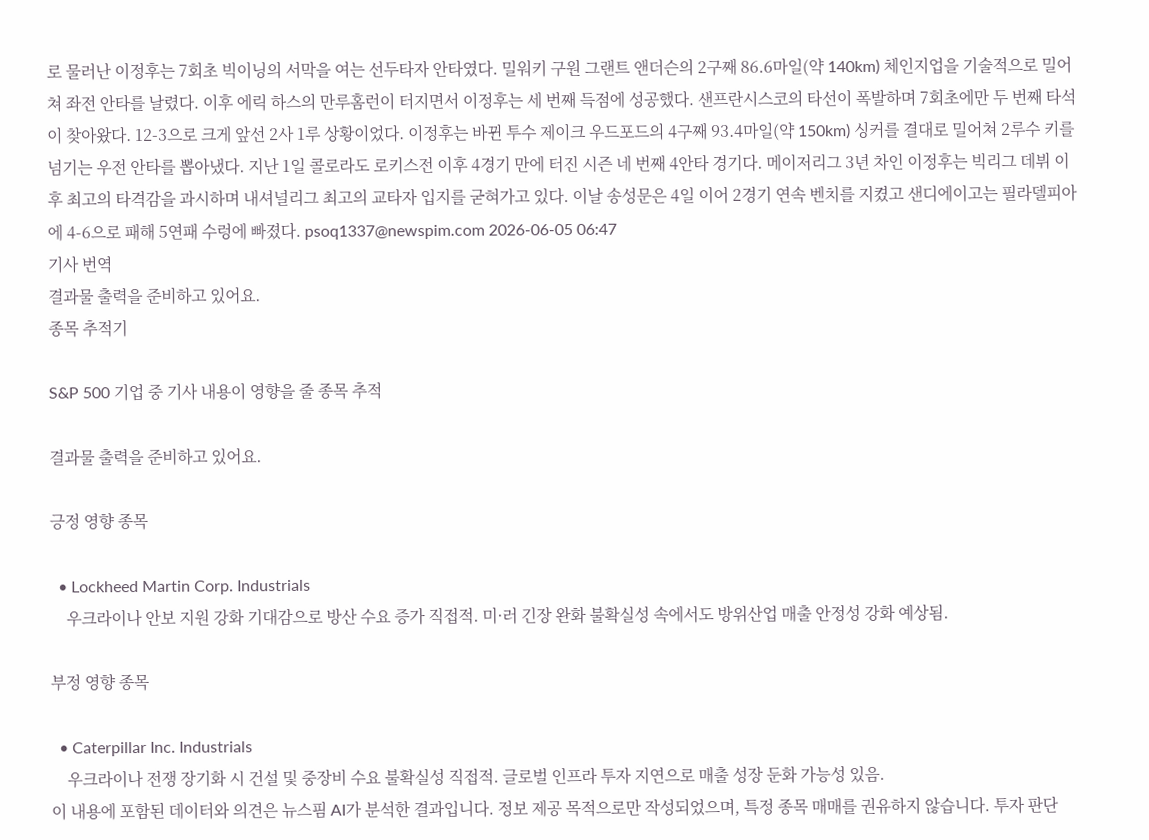로 물러난 이정후는 7회초 빅이닝의 서막을 여는 선두타자 안타였다. 밀워키 구원 그랜트 앤더슨의 2구째 86.6마일(약 140km) 체인지업을 기술적으로 밀어쳐 좌전 안타를 날렸다. 이후 에릭 하스의 만루홈런이 터지면서 이정후는 세 번째 득점에 성공했다. 샌프란시스코의 타선이 폭발하며 7회초에만 두 번째 타석이 찾아왔다. 12-3으로 크게 앞선 2사 1루 상황이었다. 이정후는 바뀐 투수 제이크 우드포드의 4구째 93.4마일(약 150km) 싱커를 결대로 밀어쳐 2루수 키를 넘기는 우전 안타를 뽑아냈다. 지난 1일 콜로라도 로키스전 이후 4경기 만에 터진 시즌 네 번째 4안타 경기다. 메이저리그 3년 차인 이정후는 빅리그 데뷔 이후 최고의 타격감을 과시하며 내셔널리그 최고의 교타자 입지를 굳혀가고 있다. 이날 송성문은 4일 이어 2경기 연속 벤치를 지켰고 샌디에이고는 필라델피아에 4-6으로 패해 5연패 수렁에 빠졌다. psoq1337@newspim.com 2026-06-05 06:47
기사 번역
결과물 출력을 준비하고 있어요.
종목 추적기

S&P 500 기업 중 기사 내용이 영향을 줄 종목 추적

결과물 출력을 준비하고 있어요.

긍정 영향 종목

  • Lockheed Martin Corp. Industrials
    우크라이나 안보 지원 강화 기대감으로 방산 수요 증가 직접적. 미·러 긴장 완화 불확실성 속에서도 방위산업 매출 안정성 강화 예상됨.

부정 영향 종목

  • Caterpillar Inc. Industrials
    우크라이나 전쟁 장기화 시 건설 및 중장비 수요 불확실성 직접적. 글로벌 인프라 투자 지연으로 매출 성장 둔화 가능성 있음.
이 내용에 포함된 데이터와 의견은 뉴스핌 AI가 분석한 결과입니다. 정보 제공 목적으로만 작성되었으며, 특정 종목 매매를 권유하지 않습니다. 투자 판단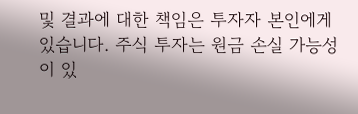및 결과에 대한 책임은 투자자 본인에게 있습니다. 주식 투자는 원금 손실 가능성이 있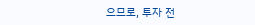으므로, 투자 전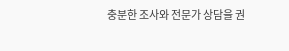충분한 조사와 전문가 상담을 권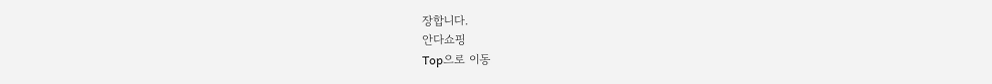장합니다.
안다쇼핑
Top으로 이동